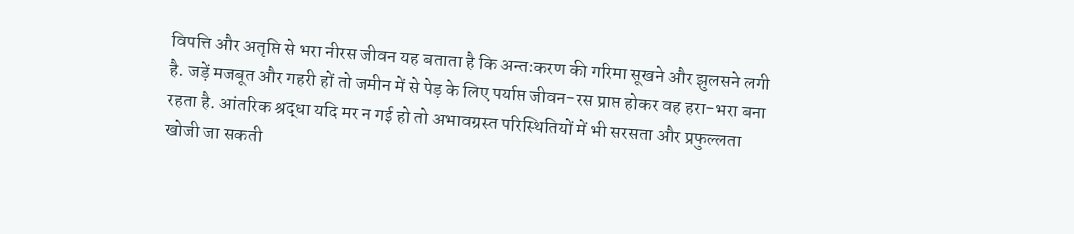विपत्ति और अतृप्ति से भरा नीरस जीवन यह बताता है कि अन्तःकरण की गरिमा सूखने और झुलसने लगी है. जड़ें मजबूत और गहरी हों तो जमीन में से पेड़ के लिए पर्याप्त जीवन-रस प्राप्त होकर वह हरा-भरा बना रहता है. आंतरिक श्रद्धा यदि मर न गई हो तो अभावग्रस्त परिस्थितियों में भी सरसता और प्रफुल्लता खोजी जा सकती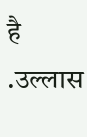है .उल्लास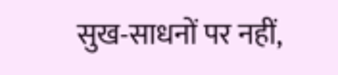सुख-साधनों पर नहीं,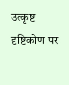उत्कृष्ट दृष्टिकोण पर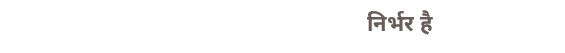निर्भर है